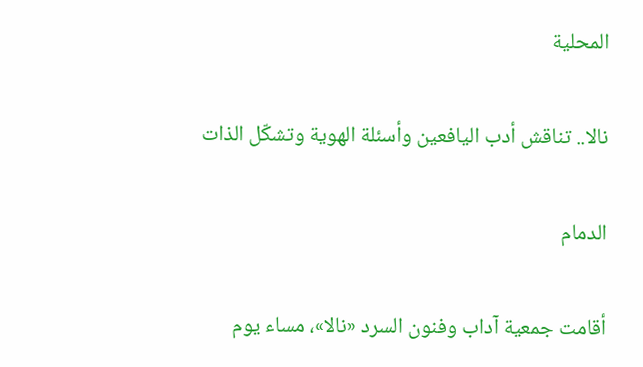المحلية

نالا.. تناقش أدب اليافعين وأسئلة الهوية وتشكّل الذات

الدمام

أقامت جمعية آداب وفنون السرد «نالا»، مساء يوم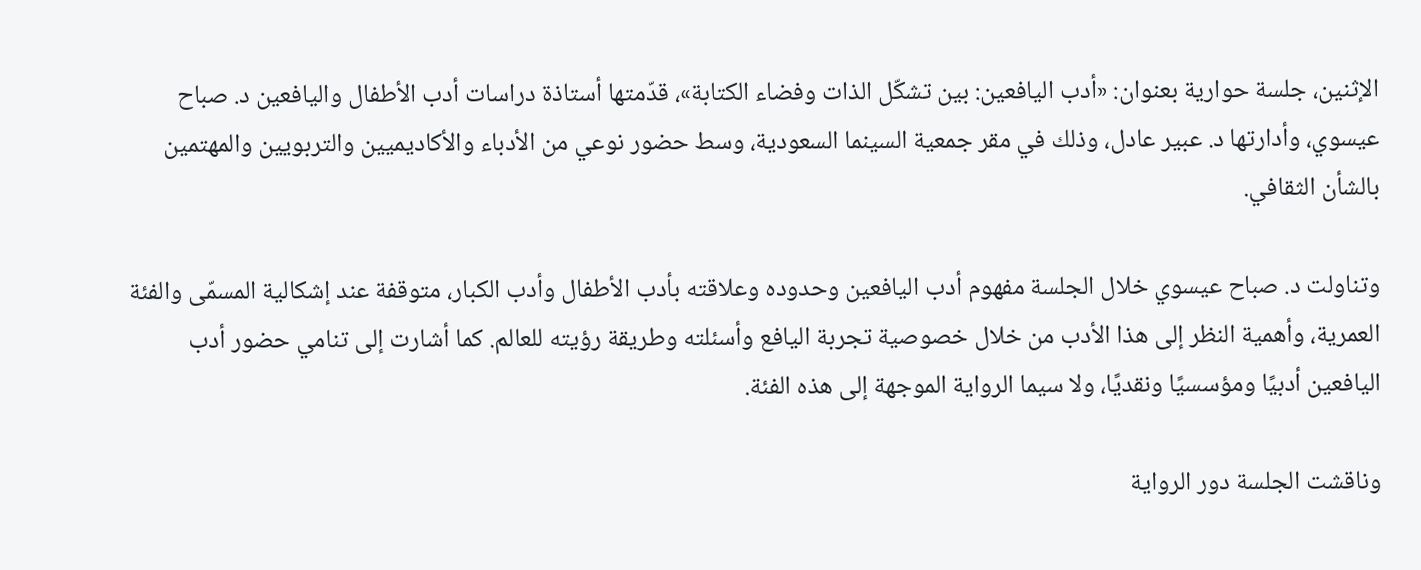الإثنين، جلسة حوارية بعنوان: «أدب اليافعين: بين تشكّل الذات وفضاء الكتابة»، قدّمتها أستاذة دراسات أدب الأطفال واليافعين د. صباح عيسوي، وأدارتها د. عبير عادل، وذلك في مقر جمعية السينما السعودية، وسط حضور نوعي من الأدباء والأكاديميين والتربويين والمهتمين بالشأن الثقافي.

وتناولت د. صباح عيسوي خلال الجلسة مفهوم أدب اليافعين وحدوده وعلاقته بأدب الأطفال وأدب الكبار، متوقفة عند إشكالية المسمّى والفئة العمرية، وأهمية النظر إلى هذا الأدب من خلال خصوصية تجربة اليافع وأسئلته وطريقة رؤيته للعالم. كما أشارت إلى تنامي حضور أدب اليافعين أدبيًا ومؤسسيًا ونقديًا، ولا سيما الرواية الموجهة إلى هذه الفئة.

وناقشت الجلسة دور الرواية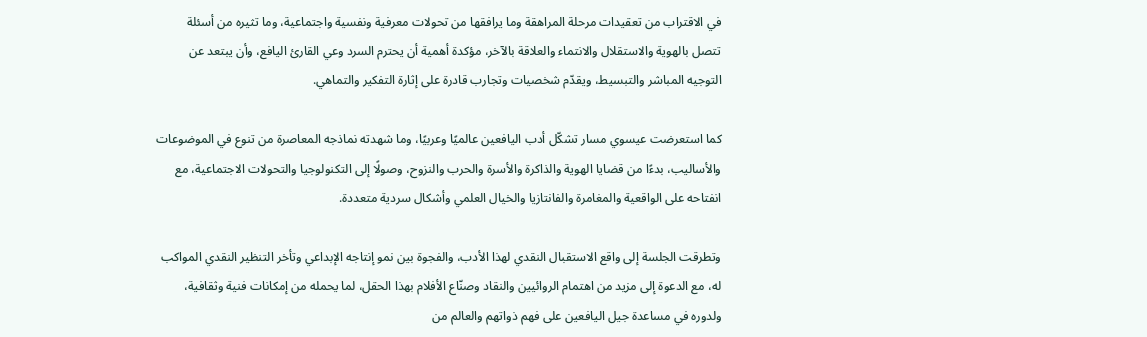في الاقتراب من تعقيدات مرحلة المراهقة وما يرافقها من تحولات معرفية ونفسية واجتماعية، وما تثيره من أسئلة تتصل بالهوية والاستقلال والانتماء والعلاقة بالآخر، مؤكدة أهمية أن يحترم السرد وعي القارئ اليافع، وأن يبتعد عن التوجيه المباشر والتبسيط، ويقدّم شخصيات وتجارب قادرة على إثارة التفكير والتماهي.

كما استعرضت عيسوي مسار تشكّل أدب اليافعين عالميًا وعربيًا، وما شهدته نماذجه المعاصرة من تنوع في الموضوعات والأساليب، بدءًا من قضايا الهوية والذاكرة والأسرة والحرب والنزوح، وصولًا إلى التكنولوجيا والتحولات الاجتماعية، مع انفتاحه على الواقعية والمغامرة والفانتازيا والخيال العلمي وأشكال سردية متعددة.

وتطرقت الجلسة إلى واقع الاستقبال النقدي لهذا الأدب، والفجوة بين نمو إنتاجه الإبداعي وتأخر التنظير النقدي المواكب له، مع الدعوة إلى مزيد من اهتمام الروائيين والنقاد وصنّاع الأفلام بهذا الحقل، لما يحمله من إمكانات فنية وثقافية، ولدوره في مساعدة جيل اليافعين على فهم ذواتهم والعالم من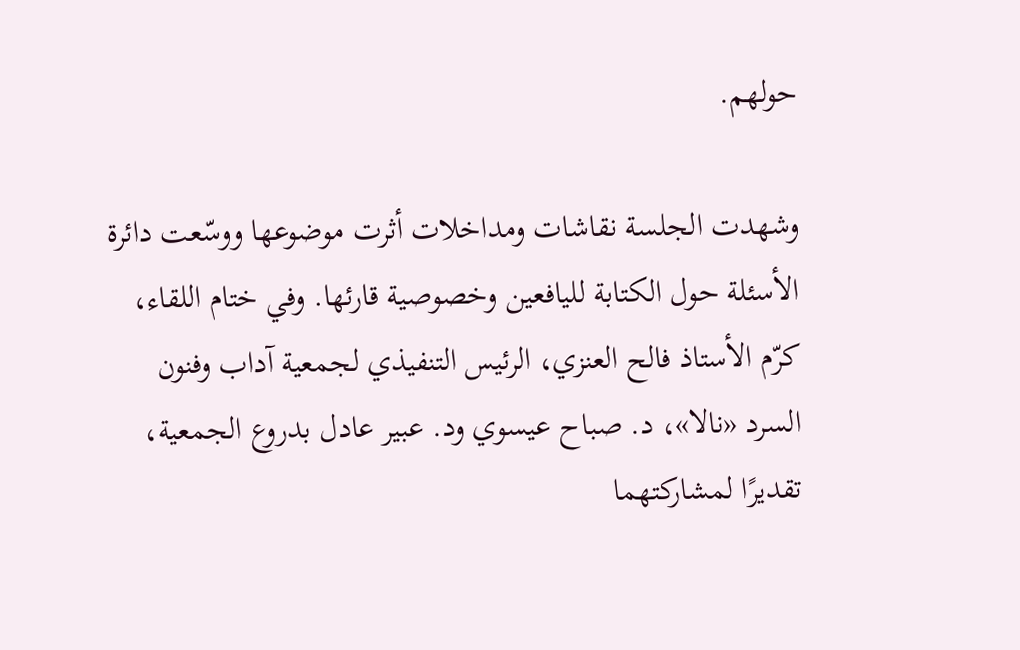حولهم.

وشهدت الجلسة نقاشات ومداخلات أثرت موضوعها ووسّعت دائرة الأسئلة حول الكتابة لليافعين وخصوصية قارئها. وفي ختام اللقاء، كرّم الأستاذ فالح العنزي، الرئيس التنفيذي لجمعية آداب وفنون السرد «نالا»، د. صباح عيسوي ود. عبير عادل بدروع الجمعية، تقديرًا لمشاركتهما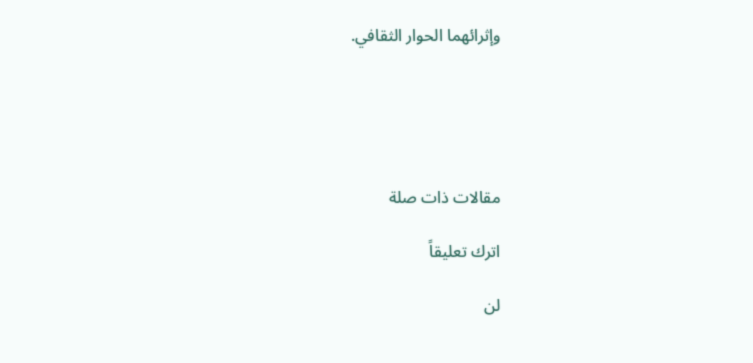وإثرائهما الحوار الثقافي.





مقالات ذات صلة

اترك تعليقاً

لن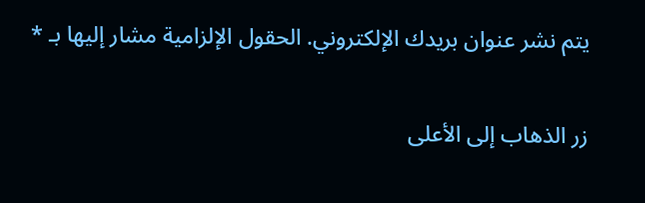يتم نشر عنوان بريدك الإلكتروني. الحقول الإلزامية مشار إليها بـ *

زر الذهاب إلى الأعلى